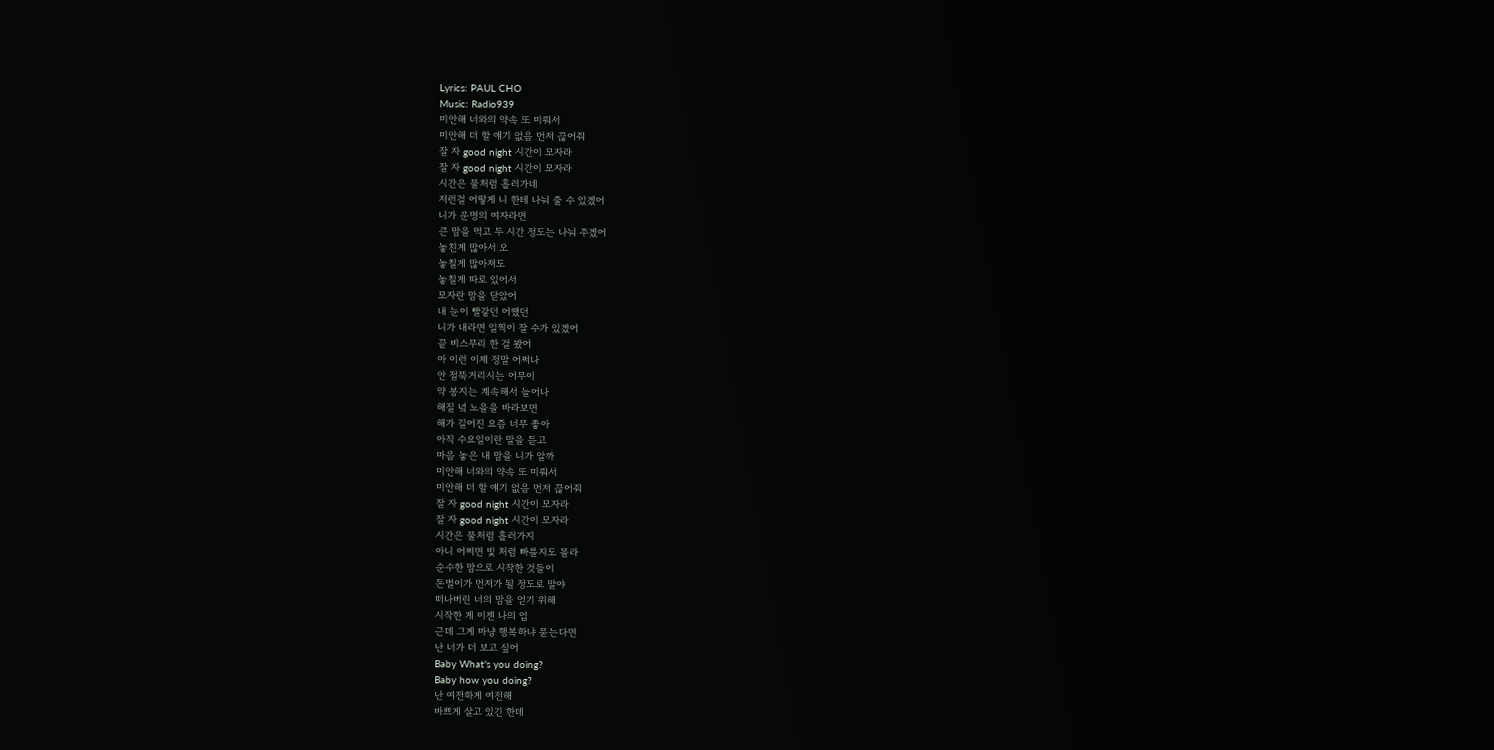Lyrics: PAUL CHO
Music: Radio939
미안해 너와의 약속 또 미뤄서
미안해 더 할 얘기 없음 먼저 끊어줘
잘 자 good night 시간이 모자라
잘 자 good night 시간이 모자라
시간은 물처럼 흘러가네
저런걸 어떻게 니 한테 나눠 줄 수 있겠어
니가 운명의 여자라면
큰 맘을 먹고 두 시간 정도는 나눠 주겠어
놓친게 많아서 오
놓칠게 많아져도
놓칠게 따로 있어서
모자란 맘을 닫았어
내 눈이 빨갛던 어쨌던
니가 내라면 일찍이 잘 수가 있겠어
끝 비스무리 한 걸 봤어
아 이런 이제 정말 어쩌나
안 절뚝거리시는 어무이
약 봉지는 계속해서 늘어나
해질 녘 노을을 바라보면
해가 길어진 요즘 너무 좋아
아직 수요일이란 말을 듣고
마음 놓은 내 맘을 니가 알까
미안해 너와의 약속 또 미뤄서
미안해 더 할 얘기 없음 먼저 끊어줘
잘 자 good night 시간이 모자라
잘 자 good night 시간이 모자라
시간은 물처럼 흘러가지
아니 어쩌면 빛 처럼 빠를지도 몰라
순수한 맘으로 시작한 것들이
돈벌이가 먼저가 될 정도로 말야
떠나버린 너의 맘을 얻기 위해
시작한 게 이젠 나의 업
근데 그게 마냥 행복하냐 묻는다면
난 너가 더 보고 싶어
Baby What's you doing?
Baby how you doing?
난 여전하게 여전해
바쁘게 살고 있긴 한데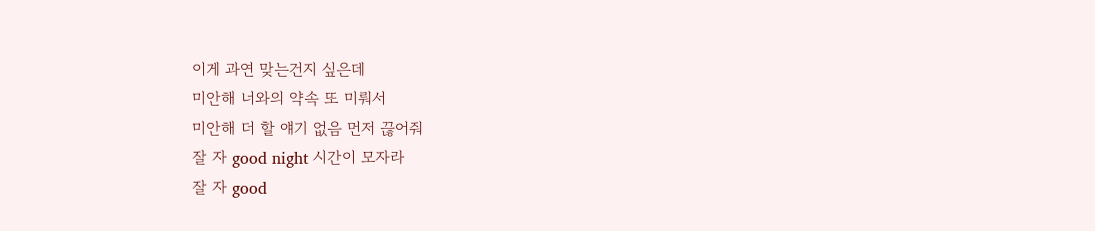이게 과연 맞는건지 싶은데
미안해 너와의 약속 또 미뤄서
미안해 더 할 얘기 없음 먼저 끊어줘
잘 자 good night 시간이 모자라
잘 자 good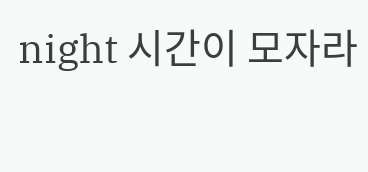night 시간이 모자라